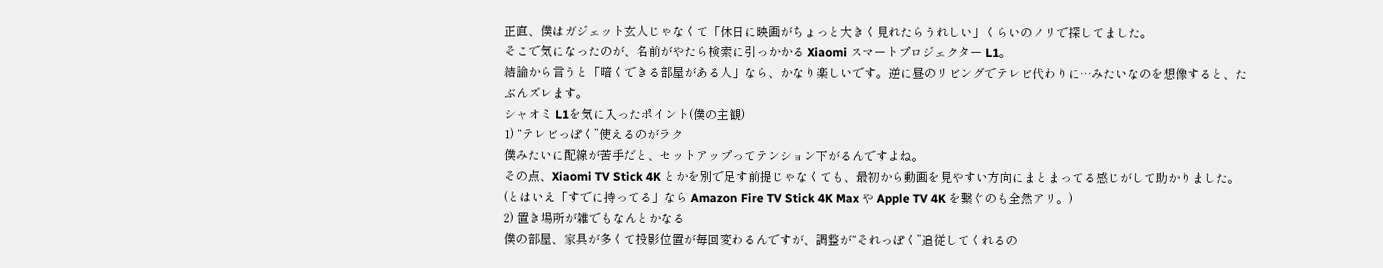正直、僕はガジェット玄人じゃなくて「休日に映画がちょっと大きく見れたらうれしい」くらいのノリで探してました。
そこで気になったのが、名前がやたら検索に引っかかる Xiaomi スマートプロジェクター L1。
結論から言うと「暗くできる部屋がある人」なら、かなり楽しいです。逆に昼のリビングでテレビ代わりに…みたいなのを想像すると、たぶんズレます。
シャオミ L1を気に入ったポイント(僕の主観)
1) “テレビっぽく”使えるのがラク
僕みたいに配線が苦手だと、セットアップってテンション下がるんですよね。
その点、Xiaomi TV Stick 4K とかを別で足す前提じゃなくても、最初から動画を見やすい方向にまとまってる感じがして助かりました。
(とはいえ「すでに持ってる」なら Amazon Fire TV Stick 4K Max や Apple TV 4K を繋ぐのも全然アリ。)
2) 置き場所が雑でもなんとかなる
僕の部屋、家具が多くて投影位置が毎回変わるんですが、調整が“それっぽく”追従してくれるの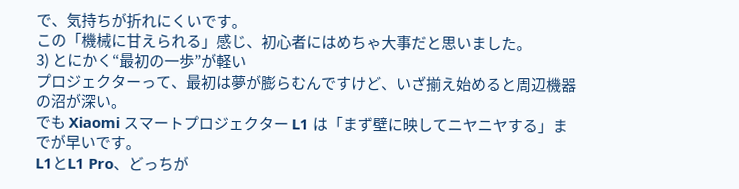で、気持ちが折れにくいです。
この「機械に甘えられる」感じ、初心者にはめちゃ大事だと思いました。
3) とにかく“最初の一歩”が軽い
プロジェクターって、最初は夢が膨らむんですけど、いざ揃え始めると周辺機器の沼が深い。
でも Xiaomi スマートプロジェクター L1 は「まず壁に映してニヤニヤする」までが早いです。
L1とL1 Pro、どっちが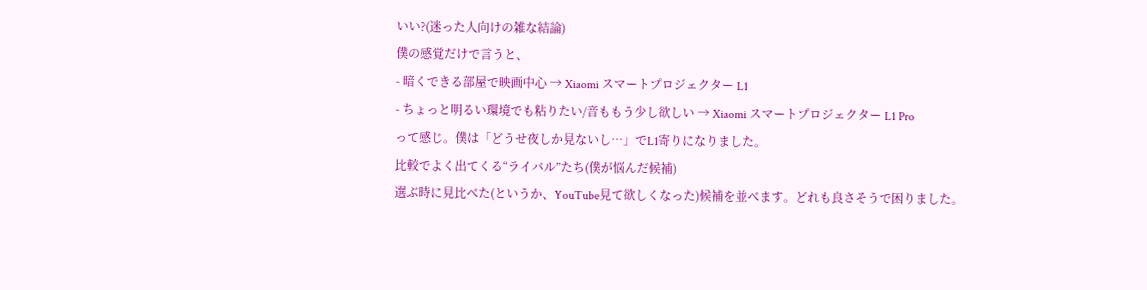いい?(迷った人向けの雑な結論)
僕の感覚だけで言うと、
- 暗くできる部屋で映画中心 → Xiaomi スマートプロジェクター L1
- ちょっと明るい環境でも粘りたい/音ももう少し欲しい → Xiaomi スマートプロジェクター L1 Pro
って感じ。僕は「どうせ夜しか見ないし…」でL1寄りになりました。
比較でよく出てくる“ライバル”たち(僕が悩んだ候補)
選ぶ時に見比べた(というか、YouTube見て欲しくなった)候補を並べます。どれも良さそうで困りました。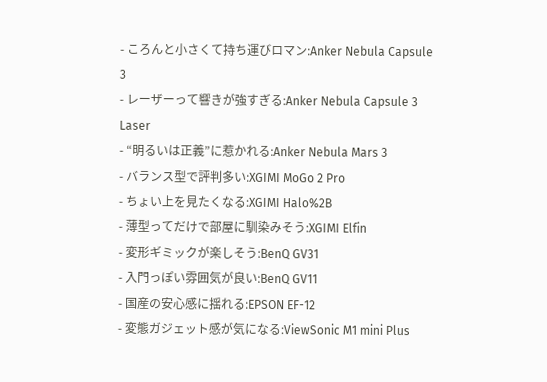- ころんと小さくて持ち運びロマン:Anker Nebula Capsule 3
- レーザーって響きが強すぎる:Anker Nebula Capsule 3 Laser
- “明るいは正義”に惹かれる:Anker Nebula Mars 3
- バランス型で評判多い:XGIMI MoGo 2 Pro
- ちょい上を見たくなる:XGIMI Halo%2B
- 薄型ってだけで部屋に馴染みそう:XGIMI Elfin
- 変形ギミックが楽しそう:BenQ GV31
- 入門っぽい雰囲気が良い:BenQ GV11
- 国産の安心感に揺れる:EPSON EF-12
- 変態ガジェット感が気になる:ViewSonic M1 mini Plus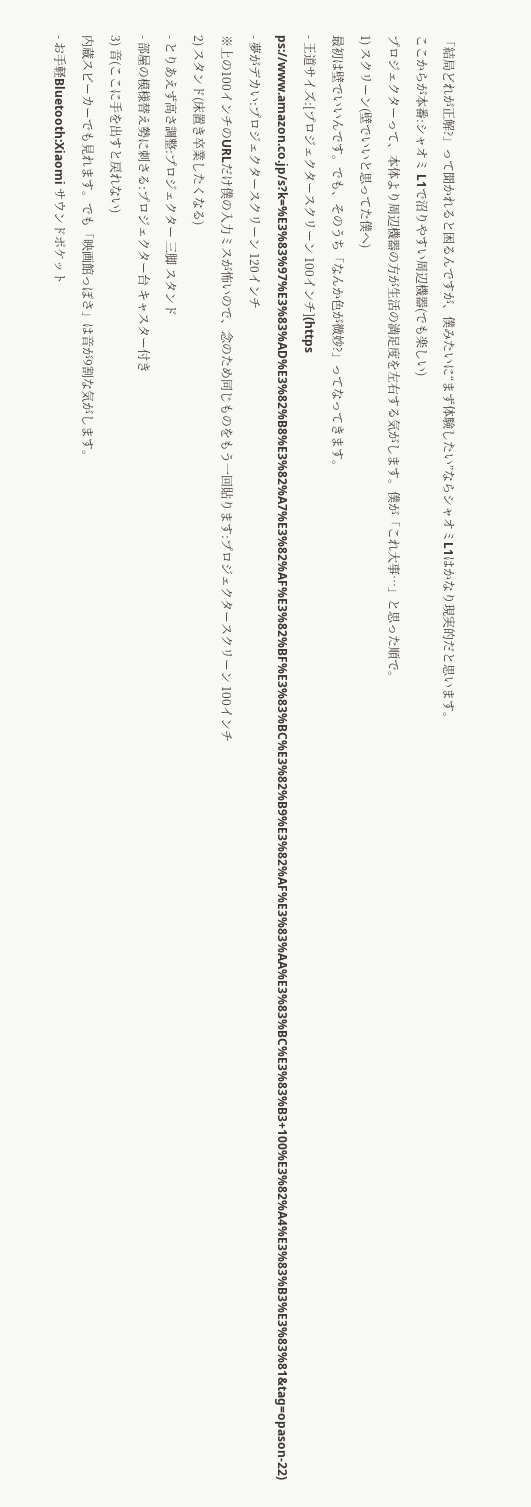「結局どれが正解?」って聞かれると困るんですが、僕みたいに“まず体験したい”ならシャオミL1はかなり現実的だと思います。
ここからが本番:シャオミ L1で沼りやすい周辺機器(でも楽しい)
プロジェクターって、本体より周辺機器の方が生活の満足度を左右する気がします。僕が「これ大事…」と思った順で。
1) スクリーン(壁でいいと思ってた僕へ)
最初は壁でいいんです。でも、そのうち「なんか色が微妙?」ってなってきます。
- 王道サイズ:[プロジェクタースクリーン 100インチ](https ps://www.amazon.co.jp/s?k=%E3%83%97%E3%83%AD%E3%82%B8%E3%82%A7%E3%82%AF%E3%82%BF%E3%83%BC%E3%82%B9%E3%82%AF%E3%83%AA%E3%83%BC%E3%83%B3+100%E3%82%A4%E3%83%B3%E3%83%81&tag=opason-22)
- 夢がデカい:プロジェクタースクリーン 120インチ
※上の100インチのURLだけ僕の入力ミスが怖いので、念のため同じものをもう一回貼ります:プロジェクタースクリーン 100インチ
2) スタンド(床置き卒業したくなる)
- とりあえず高さ調整:プロジェクター 三脚 スタンド
- 部屋の模様替え勢に刺さる:プロジェクター台 キャスター付き
3) 音(ここに手を出すと戻れない)
内蔵スピーカーでも見れます。でも「映画館っぽさ」は音が9割な気がします。
- お手軽Bluetooth:Xiaomi サウンドポケット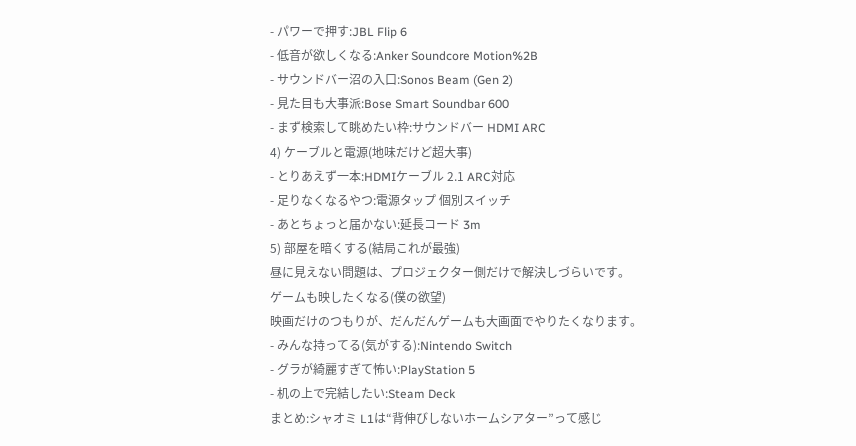- パワーで押す:JBL Flip 6
- 低音が欲しくなる:Anker Soundcore Motion%2B
- サウンドバー沼の入口:Sonos Beam (Gen 2)
- 見た目も大事派:Bose Smart Soundbar 600
- まず検索して眺めたい枠:サウンドバー HDMI ARC
4) ケーブルと電源(地味だけど超大事)
- とりあえず一本:HDMIケーブル 2.1 ARC対応
- 足りなくなるやつ:電源タップ 個別スイッチ
- あとちょっと届かない:延長コード 3m
5) 部屋を暗くする(結局これが最強)
昼に見えない問題は、プロジェクター側だけで解決しづらいです。
ゲームも映したくなる(僕の欲望)
映画だけのつもりが、だんだんゲームも大画面でやりたくなります。
- みんな持ってる(気がする):Nintendo Switch
- グラが綺麗すぎて怖い:PlayStation 5
- 机の上で完結したい:Steam Deck
まとめ:シャオミ L1は“背伸びしないホームシアター”って感じ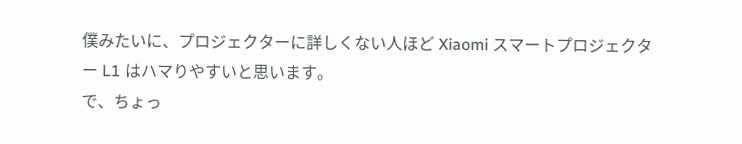僕みたいに、プロジェクターに詳しくない人ほど Xiaomi スマートプロジェクター L1 はハマりやすいと思います。
で、ちょっ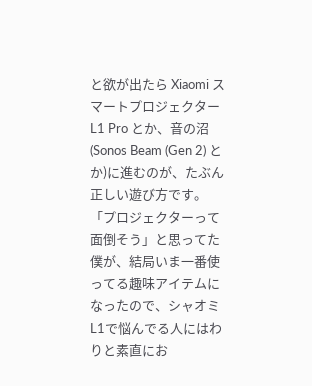と欲が出たら Xiaomi スマートプロジェクター L1 Pro とか、音の沼(Sonos Beam (Gen 2) とか)に進むのが、たぶん正しい遊び方です。
「プロジェクターって面倒そう」と思ってた僕が、結局いま一番使ってる趣味アイテムになったので、シャオミ L1で悩んでる人にはわりと素直にお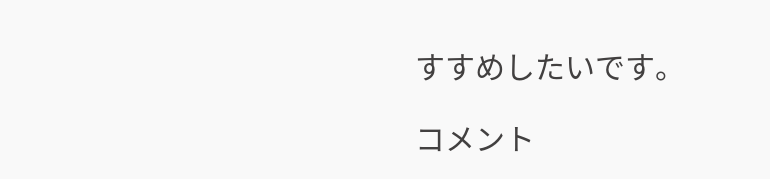すすめしたいです。

コメント